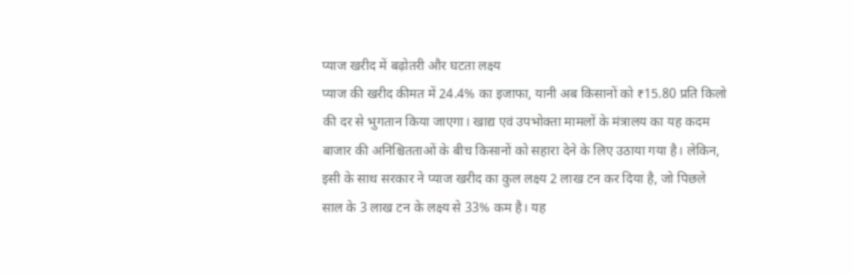प्याज खरीद में बढ़ोतरी और घटता लक्ष्य
प्याज की खरीद कीमत में 24.4% का इजाफा, यानी अब किसानों को ₹15.80 प्रति किलो की दर से भुगतान किया जाएगा। खाद्य एवं उपभोक्ता मामलों के मंत्रालय का यह कदम बाजार की अनिश्चितताओं के बीच किसानों को सहारा देने के लिए उठाया गया है। लेकिन, इसी के साथ सरकार ने प्याज खरीद का कुल लक्ष्य 2 लाख टन कर दिया है, जो पिछले साल के 3 लाख टन के लक्ष्य से 33% कम है। यह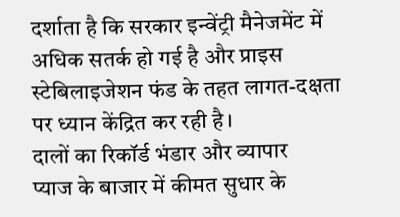दर्शाता है कि सरकार इन्वेंट्री मैनेजमेंट में अधिक सतर्क हो गई है और प्राइस स्टेबिलाइजेशन फंड के तहत लागत-दक्षता पर ध्यान केंद्रित कर रही है।
दालों का रिकॉर्ड भंडार और व्यापार
प्याज के बाजार में कीमत सुधार के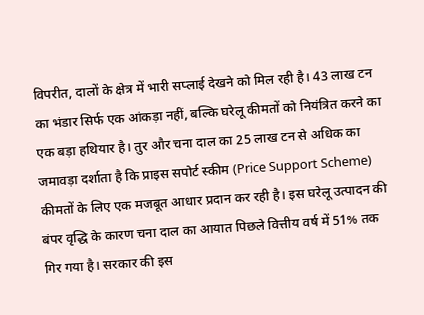विपरीत, दालों के क्षेत्र में भारी सप्लाई देखने को मिल रही है। 43 लाख टन का भंडार सिर्फ एक आंकड़ा नहीं, बल्कि घरेलू कीमतों को नियंत्रित करने का एक बड़ा हथियार है। तुर और चना दाल का 25 लाख टन से अधिक का जमावड़ा दर्शाता है कि प्राइस सपोर्ट स्कीम (Price Support Scheme) कीमतों के लिए एक मजबूत आधार प्रदान कर रही है। इस घरेलू उत्पादन की बंपर वृद्धि के कारण चना दाल का आयात पिछले वित्तीय वर्ष में 51% तक गिर गया है। सरकार की इस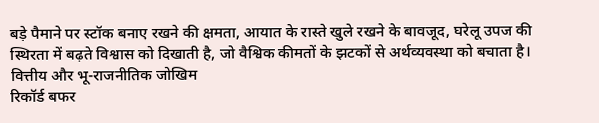बड़े पैमाने पर स्टॉक बनाए रखने की क्षमता, आयात के रास्ते खुले रखने के बावजूद, घरेलू उपज की स्थिरता में बढ़ते विश्वास को दिखाती है, जो वैश्विक कीमतों के झटकों से अर्थव्यवस्था को बचाता है।
वित्तीय और भू-राजनीतिक जोखिम
रिकॉर्ड बफर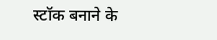स्टॉक बनाने के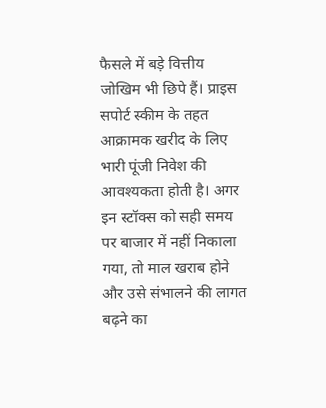फैसले में बड़े वित्तीय जोखिम भी छिपे हैं। प्राइस सपोर्ट स्कीम के तहत आक्रामक खरीद के लिए भारी पूंजी निवेश की आवश्यकता होती है। अगर इन स्टॉक्स को सही समय पर बाजार में नहीं निकाला गया, तो माल खराब होने और उसे संभालने की लागत बढ़ने का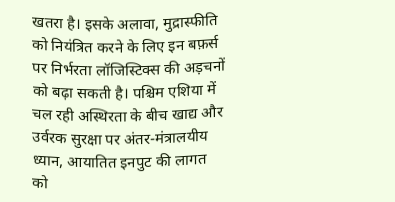खतरा है। इसके अलावा, मुद्रास्फीति को नियंत्रित करने के लिए इन बफ़र्स पर निर्भरता लॉजिस्टिक्स की अड़चनों को बढ़ा सकती है। पश्चिम एशिया में चल रही अस्थिरता के बीच खाद्य और उर्वरक सुरक्षा पर अंतर-मंत्रालयीय ध्यान, आयातित इनपुट की लागत को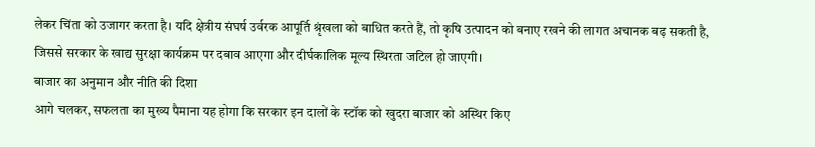लेकर चिंता को उजागर करता है। यदि क्षेत्रीय संघर्ष उर्वरक आपूर्ति श्रृंखला को बाधित करते हैं, तो कृषि उत्पादन को बनाए रखने की लागत अचानक बढ़ सकती है, जिससे सरकार के खाद्य सुरक्षा कार्यक्रम पर दबाव आएगा और दीर्घकालिक मूल्य स्थिरता जटिल हो जाएगी।
बाजार का अनुमान और नीति की दिशा
आगे चलकर, सफलता का मुख्य पैमाना यह होगा कि सरकार इन दालों के स्टॉक को खुदरा बाजार को अस्थिर किए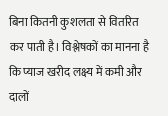बिना कितनी कुशलता से वितरित कर पाती है। विश्लेषकों का मानना है कि प्याज खरीद लक्ष्य में कमी और दालों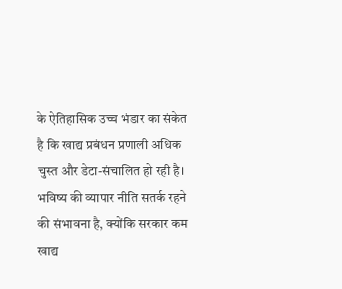के ऐतिहासिक उच्च भंडार का संकेत है कि खाद्य प्रबंधन प्रणाली अधिक चुस्त और डेटा-संचालित हो रही है। भविष्य की व्यापार नीति सतर्क रहने की संभावना है, क्योंकि सरकार कम खाद्य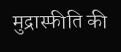मुद्रास्फीति की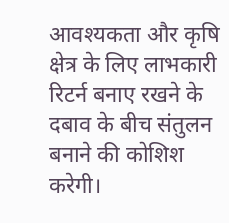आवश्यकता और कृषि क्षेत्र के लिए लाभकारी रिटर्न बनाए रखने के दबाव के बीच संतुलन बनाने की कोशिश करेगी।